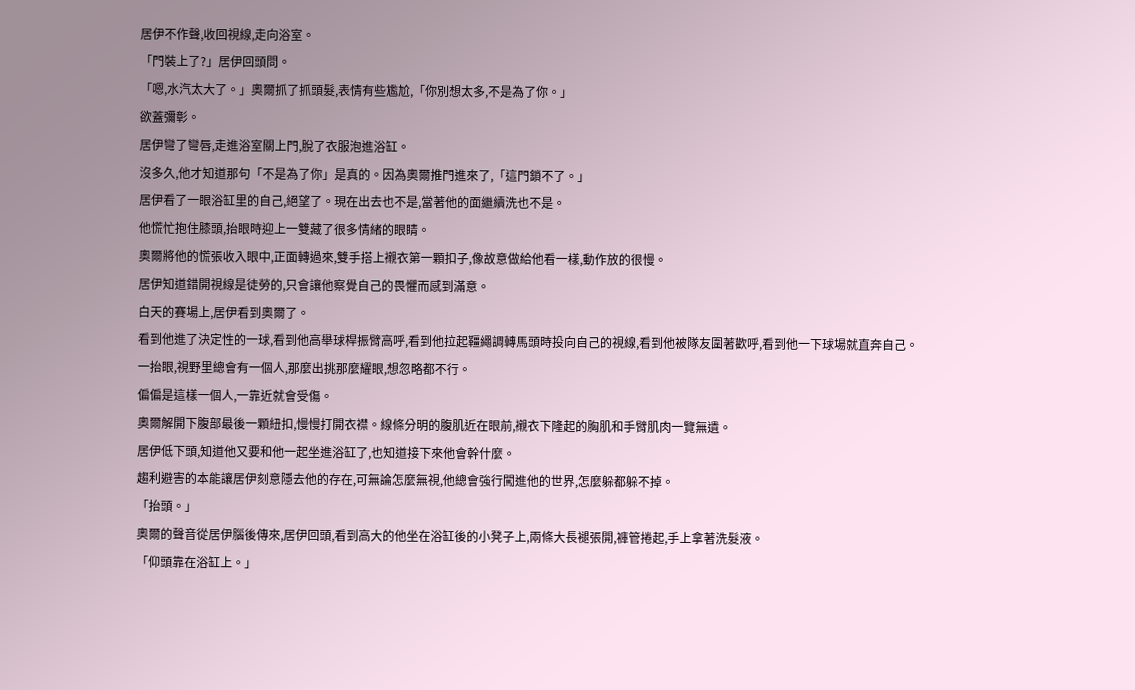居伊不作聲,收回視線,走向浴室。
「門裝上了?」居伊回頭問。
「嗯,水汽太大了。」奧爾抓了抓頭髮,表情有些尷尬,「你別想太多,不是為了你。」
欲蓋彌彰。
居伊彎了彎唇,走進浴室關上門,脫了衣服泡進浴缸。
沒多久,他才知道那句「不是為了你」是真的。因為奧爾推門進來了,「這門鎖不了。」
居伊看了一眼浴缸里的自己,絕望了。現在出去也不是,當著他的面繼續洗也不是。
他慌忙抱住膝頭,抬眼時迎上一雙藏了很多情緒的眼睛。
奧爾將他的慌張收入眼中,正面轉過來,雙手搭上襯衣第一顆扣子,像故意做給他看一樣,動作放的很慢。
居伊知道錯開視線是徒勞的,只會讓他察覺自己的畏懼而感到滿意。
白天的賽場上,居伊看到奧爾了。
看到他進了決定性的一球,看到他高舉球桿振臂高呼,看到他拉起韁繩調轉馬頭時投向自己的視線,看到他被隊友圍著歡呼,看到他一下球場就直奔自己。
一抬眼,視野里總會有一個人,那麼出挑那麼耀眼,想忽略都不行。
偏偏是這樣一個人,一靠近就會受傷。
奧爾解開下腹部最後一顆紐扣,慢慢打開衣襟。線條分明的腹肌近在眼前,襯衣下隆起的胸肌和手臂肌肉一覽無遺。
居伊低下頭,知道他又要和他一起坐進浴缸了,也知道接下來他會幹什麼。
趨利避害的本能讓居伊刻意隱去他的存在,可無論怎麼無視,他總會強行闖進他的世界,怎麼躲都躲不掉。
「抬頭。」
奧爾的聲音從居伊腦後傳來,居伊回頭,看到高大的他坐在浴缸後的小凳子上,兩條大長褪張開,褲管捲起,手上拿著洗髮液。
「仰頭靠在浴缸上。」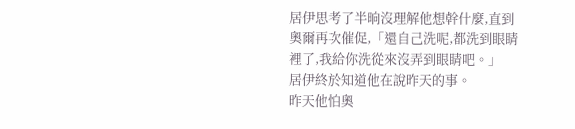居伊思考了半晌沒理解他想幹什麼,直到奧爾再次催促,「還自己洗呢,都洗到眼睛裡了,我給你洗從來沒弄到眼睛吧。」
居伊終於知道他在說昨天的事。
昨天他怕奧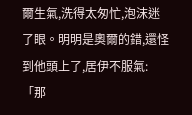爾生氣,洗得太匆忙,泡沫迷了眼。明明是奧爾的錯,還怪到他頭上了,居伊不服氣:「那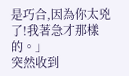是巧合,因為你太兇了!我著急才那樣的。」
突然收到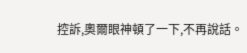控訴,奧爾眼神頓了一下,不再說話。